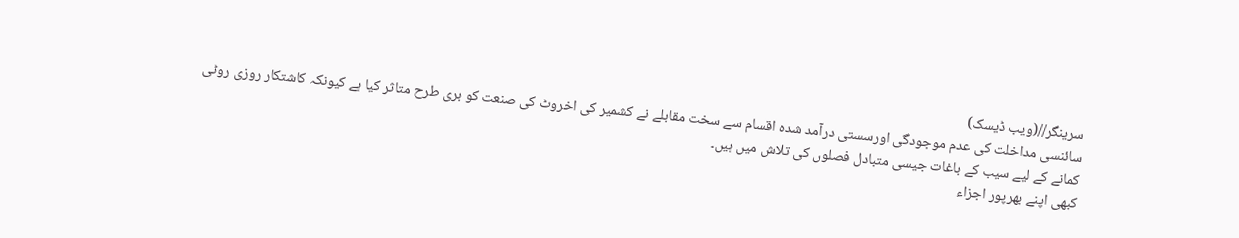سرینگر//(ویب ڈیسک)
سائنسی مداخلت کی عدم موجودگی اورسستی درآمد شدہ اقسام سے سخت مقابلے نے کشمیر کی اخروٹ کی صنعت کو بری طرح متاثر کیا ہے کیونکہ کاشتکار روزی روٹی کمانے کے لیے سیب کے باغات جیسی متبادل فصلوں کی تلاش میں ہیں۔
کبھی اپنے بھرپور اجزاء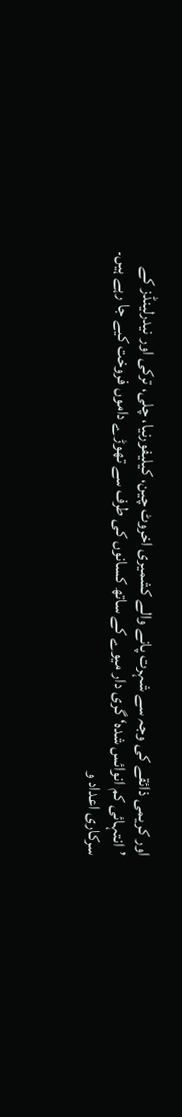اور کریمی ذائقے کی وجہ سے شہرت پانے والے کشمیری اخروٹ چین، کیلیفورنیا، چلی، ترکی اور نیدرلینڈز کے ’انتہائی کم انوائس شدہ‘ گری دار میوے کے ساتھ کسانوں کی طرف سے تھوڑے داموں فروخت کیے جا رہے ہیں۔
سرکاری اعداد و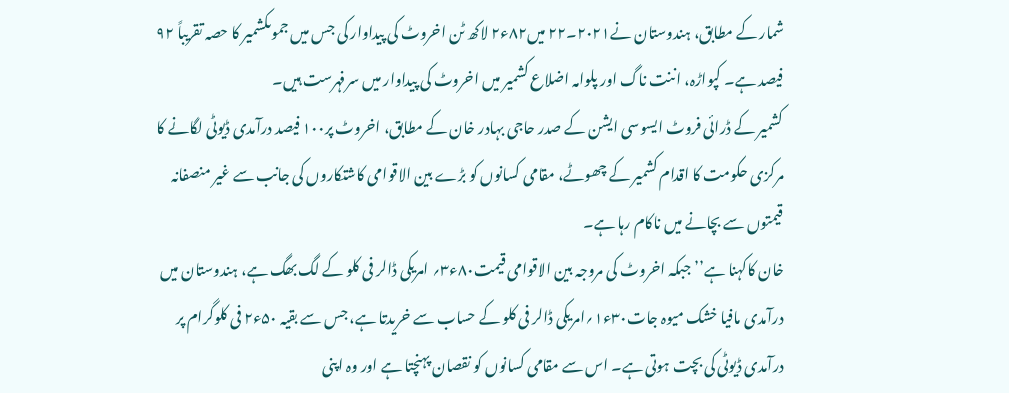شمار کے مطابق، ہندوستان نے۲۰۲۱۔۲۲ میں۸۲ء۲ لاکھ ٹن اخروٹ کی پیداوار کی جس میں جموںکشمیر کا حصہ تقریباً ۹۲ فیصد ہے۔ کپواڑہ، اننت ناگ اور پلوامہ اضلاع کشمیر میں اخروٹ کی پیداوار میں سرفہرست ہیں۔
کشمیر کے ڈرائی فروٹ ایسوسی ایشن کے صدر حاجی بہادر خان کے مطابق، اخروٹ پر۱۰۰ فیصد درآمدی ڈیوٹی لگانے کا مرکزی حکومت کا اقدام کشمیر کے چھوٹے، مقامی کسانوں کو بڑے بین الاقوامی کاشتکاروں کی جانب سے غیر منصفانہ قیمتوں سے بچانے میں ناکام رہا ہے۔
خان کاکہنا ہے’’جبکہ اخروٹ کی مروجہ بین الاقوامی قیمت۸۰ء۳؍ امریکی ڈالر فی کلو کے لگ بھگ ہے، ہندوستان میں درآمدی مافیا خشک میوہ جات۳۰ء۱؍امریکی ڈالر فی کلو کے حساب سے خریدتا ہے، جس سے بقیہ ۵۰ء۲ فی کلوگرام پر درآمدی ڈیوٹی کی بچت ہوتی ہے۔ اس سے مقامی کسانوں کو نقصان پہنچتا ہے اور وہ اپنی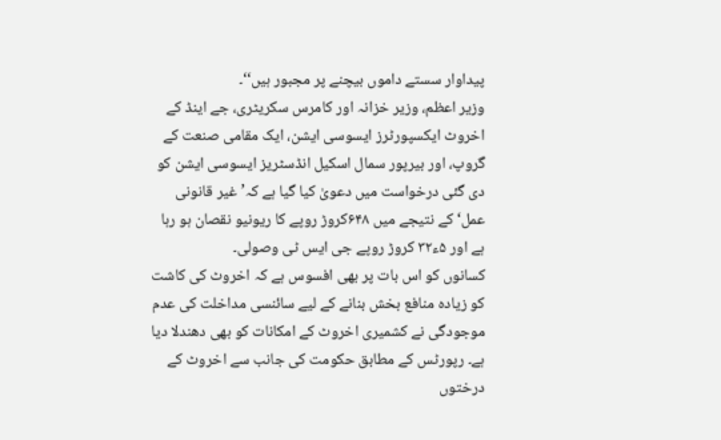پیداوار سستے داموں بیچنے پر مجبور ہیں‘‘۔
وزیر اعظم، وزیر خزانہ اور کامرس سکریٹری، جے اینڈ کے اخروٹ ایکسپورٹرز ایسوسی ایشن، ایک مقامی صنعت کے گروپ، اور بیرپور سمال اسکیل انڈسٹریز ایسوسی ایشن کو دی گئی درخواست میں دعویٰ کیا گیا ہے کہ’غیر قانونی عمل‘ کے نتیجے میں ۶۴۸کروڑ روپے کا ریونیو نقصان ہو رہا ہے اور ۵ء۳۲ کروڑ روپے جی ایس ٹی وصولی۔
کسانوں کو اس بات پر بھی افسوس ہے کہ اخروٹ کی کاشت کو زیادہ منافع بخش بنانے کے لیے سائنسی مداخلت کی عدم موجودگی نے کشمیری اخروٹ کے امکانات کو بھی دھندلا دیا ہے۔ رپورٹس کے مطابق حکومت کی جانب سے اخروٹ کے درختوں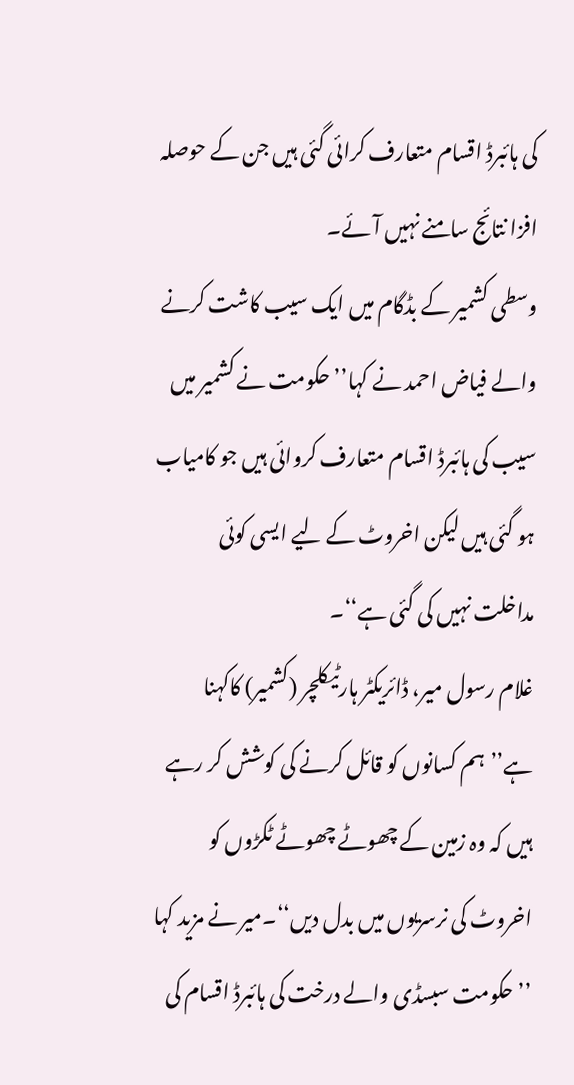کی ہائبرڈ اقسام متعارف کرائی گئی ہیں جن کے حوصلہ افزا نتائج سامنے نہیں آئے۔
وسطی کشمیر کے بڈگام میں ایک سیب کاشت کرنے والے فیاض احمد نے کہا’’حکومت نے کشمیر میں سیب کی ہائبرڈ اقسام متعارف کروائی ہیں جو کامیاب ہو گئی ہیں لیکن اخروٹ کے لیے ایسی کوئی مداخلت نہیں کی گئی ہے‘‘۔
غلام رسول میر، ڈائریکٹر ہارٹیکلچر (کشمیر) کاکہنا ہے’’ہم کسانوں کو قائل کرنے کی کوشش کر رہے ہیں کہ وہ زمین کے چھوٹے چھوٹے ٹکڑوں کو اخروٹ کی نرسریوں میں بدل دیں‘‘۔میر نے مزید کہا ’’حکومت سبسڈی والے درخت کی ہائبرڈ اقسام کی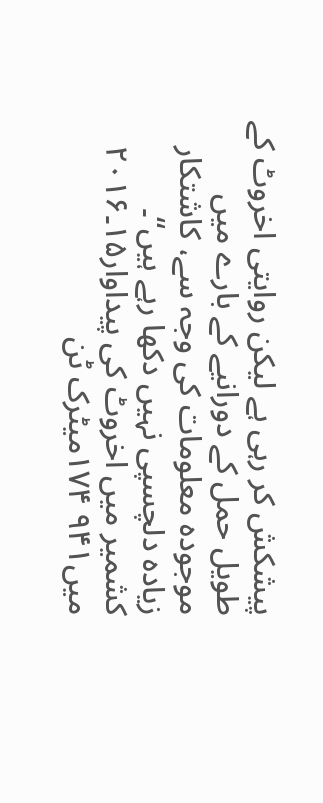پیشکش کر رہی ہے لیکن روایتی اخروٹ کے طویل حمل کے دورانیے کے بارے میں موجودہ معلومات کی وجہ سے، کاشتکار زیادہ دلچسپی نہیں دکھا رہے ہیں‘‘۔
کشمیر میں اخروٹ کی پیداوار۱۵۔۲۰۱۶ میں۹۴۱ ۱۷۴میٹرک ٹن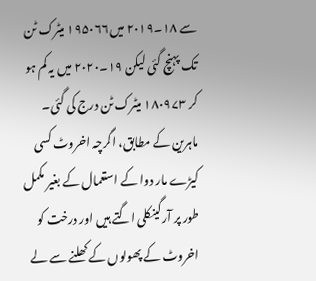سے ۱۸۔۲۰۱۹ میں۱۹۵۰۶۶ میٹرک ٹن تک پہنچ گئی لیکن ۱۹۔۲۰۲۰ میں یہ کم ہو کر ۱۸۰۹۷۳ میٹرک ٹن درج کی گئی۔
ماہرین کے مطابق، اگرچہ اخروٹ کسی کیڑے مار دوا کے استعمال کے بغیر مکمل طور پر آرگینکلی اگتے ہیں اور درخت کو اخروٹ کے پھولوں کے کھلنے سے لے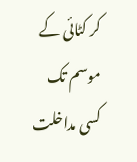کر کٹائی کے موسم تک کسی مداخلت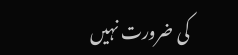کی ضرورت نہیں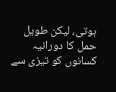ہوتی، لیکن طویل حمل کا دورانیہ کسانوں کو تیزی سے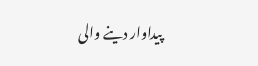پیداوار دینے والی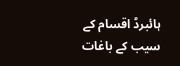ہائبرڈ اقسام کے سیب کے باغات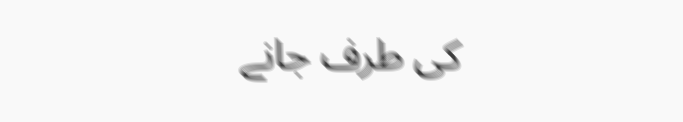کی طرف جانے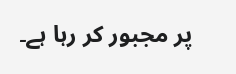پر مجبور کر رہا ہے۔